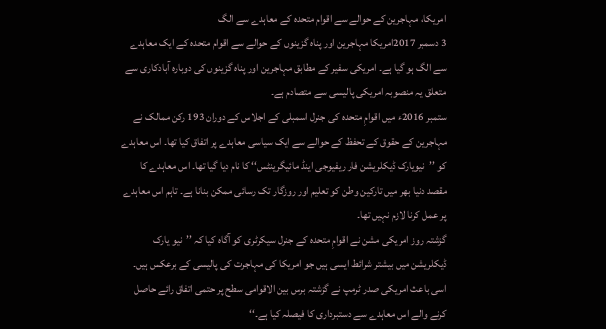امریکا، مہاجرین کے حوالے سے اقوام متحدہ کے معاہدے سے الگ
3 دسمبر 2017امریکا مہاجرین اور پناہ گزینوں کے حوالے سے اقوام متحدہ کے ایک معاہدے سے الگ ہو گیا ہے۔ امریکی سفیر کے مطابق مہاجرین اور پناہ گزینوں کی دوبارہ آبادکاری سے متعلق یہ منصوبہ امریکی پالیسی سے متصادم ہے۔
ستمبر 2016ء میں اقوامِ متحدہ کی جنرل اسمبلی کے اجلاس کے دوران 193 رکن ممالک نے مہاجرین کے حقوق کے تحفظ کے حوالے سے ایک سیاسی معاہدے پر اتفاق کیا تھا۔ اس معاہدے کو ’’نیویارک ڈیکلریشن فار ریفیوجی اینڈ مائیگرینٹس‘‘ کا نام دیا گیا تھا۔ اس معاہدے کا مقصد دنیا بھر میں تارکین وطن کو تعلیم اور روزگار تک رسائی ممکن بنانا ہے۔ تاہم اس معاہدے پر عمل کرنا لازم نہیں تھا۔
گزشتہ روز امریکی مشن نے اقوامِ متحدہ کے جنرل سیکرٹری کو آگاہ کیا کہ ’’نیو یارک ڈیکلریشن میں بیشتر شرائط ایسی ہیں جو امریکا کی مہاجرت کی پالیسی کے برعکس ہیں۔ اسی باعث امریکی صدر ٹرمپ نے گزشتہ برس بین الاقوامی سطح پر حتمی اتفاق رائے حاصل کرنے والے اس معاہدے سے دستبرداری کا فیصلہ کیا ہے۔‘‘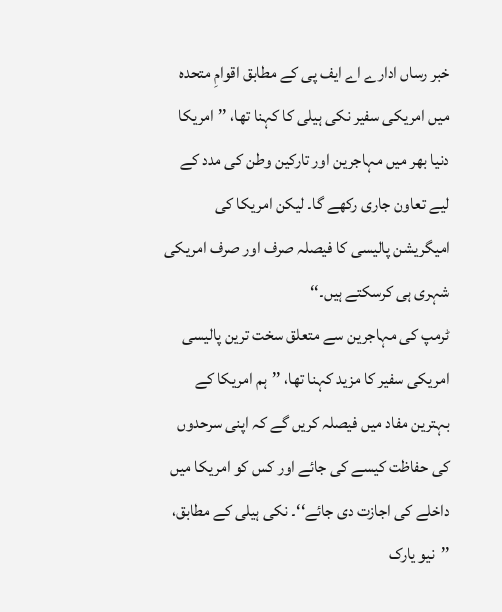خبر رساں ادارے اے ایف پی کے مطابق اقوامِ متحدہ میں امریکی سفیر نکی ہیلی کا کہنا تھا، ’’امریکا دنیا بھر میں مہاجرین اور تارکین وطن کی مدد کے لیے تعاون جاری رکھے گا۔ لیکن امریکا کی امیگریشن پالیسی کا فیصلہ صرف اور صرف امریکی شہری ہی کرسکتے ہیں۔‘‘
ٹرمپ کی مہاجرین سے متعلق سخت ترین پالیسی
امریکی سفیر کا مزید کہنا تھا، ’’ہم امریکا کے بہترین مفاد میں فیصلہ کریں گے کہ اپنی سرحدوں کی حفاظت کیسے کی جائے اور کس کو امریکا میں داخلے کی اجازت دی جائے‘‘۔ نکی ہیلی کے مطابق، ’’نیو یارک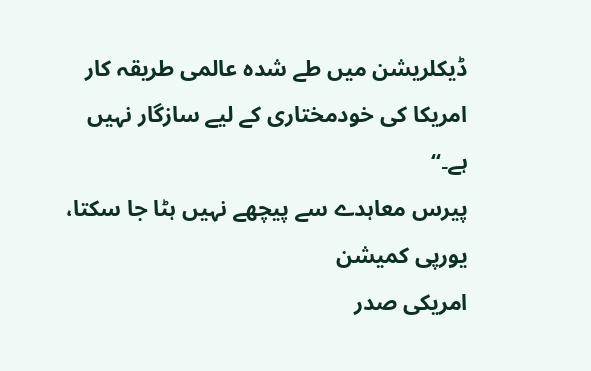ڈیکلریشن میں طے شدہ عالمی طریقہ کار امریکا کی خودمختاری کے لیے سازگار نہیں ہے۔‘‘
پیرس معاہدے سے پیچھے نہیں ہٹا جا سکتا، یورپی کمیشن
امریکی صدر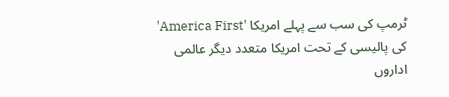ٹرمپ کی سب سے پہلے امریکا 'America First' کی پالیسی کے تحت امریکا متعدد دیگر عالمی اداروں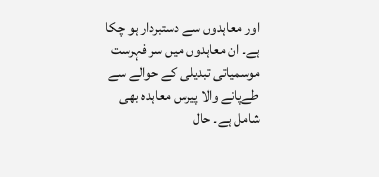اور معاہدوں سے دستبردار ہو چکا ہے۔ ان معاہدوں میں سر فہرست موسمیاتی تبدیلی کے حوالے سے طےپانے والا پیرس معاہدہ بھی شامل ہے۔ حال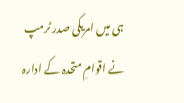ہی میں امریکی صدر ٹرمپ نے اقوامِ متحدہ کے ادارہ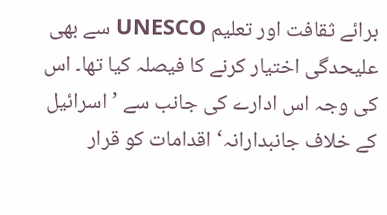برائے ثقافت اور تعلیم UNESCO سے بھی علیحدگی اختیار کرنے کا فیصلہ کیا تھا۔ اس کی وجہ اس ادارے کی جانب سے ’اسرائیل کے خلاف جانبدارانہ‘ اقدامات کو قرار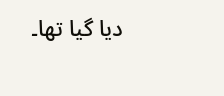دیا گیا تھا۔